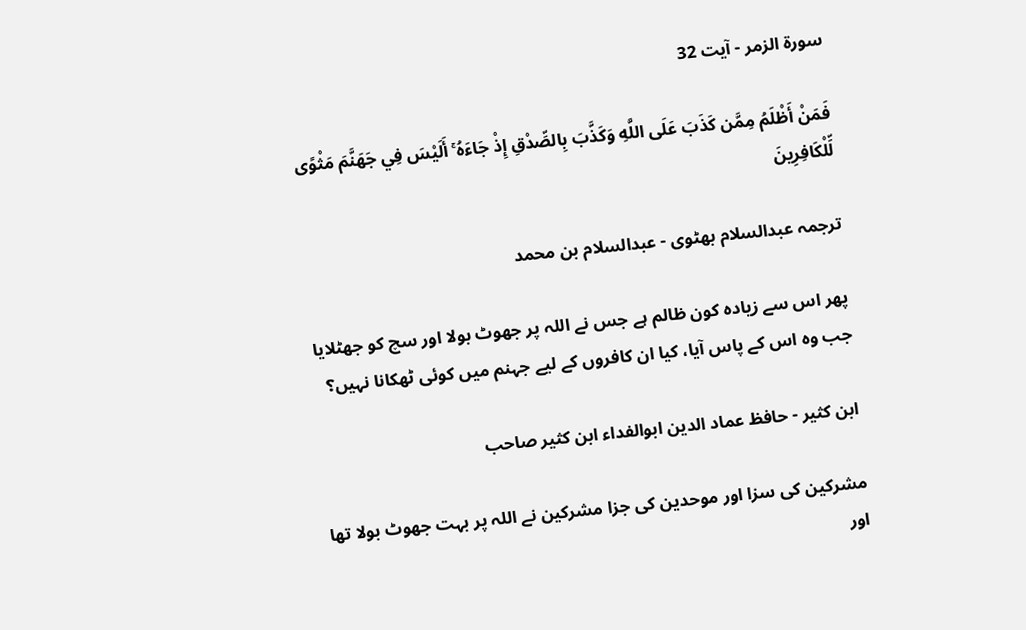سورة الزمر - آیت 32

فَمَنْ أَظْلَمُ مِمَّن كَذَبَ عَلَى اللَّهِ وَكَذَّبَ بِالصِّدْقِ إِذْ جَاءَهُ ۚ أَلَيْسَ فِي جَهَنَّمَ مَثْوًى لِّلْكَافِرِينَ

ترجمہ عبدالسلام بھٹوی - عبدالسلام بن محمد

پھر اس سے زیادہ کون ظالم ہے جس نے اللہ پر جھوٹ بولا اور سچ کو جھٹلایا جب وہ اس کے پاس آیا، کیا ان کافروں کے لیے جہنم میں کوئی ٹھکانا نہیں؟

ابن کثیر - حافظ عماد الدین ابوالفداء ابن کثیر صاحب

مشرکین کی سزا اور موحدین کی جزا مشرکین نے اللہ پر بہت جھوٹ بولا تھا اور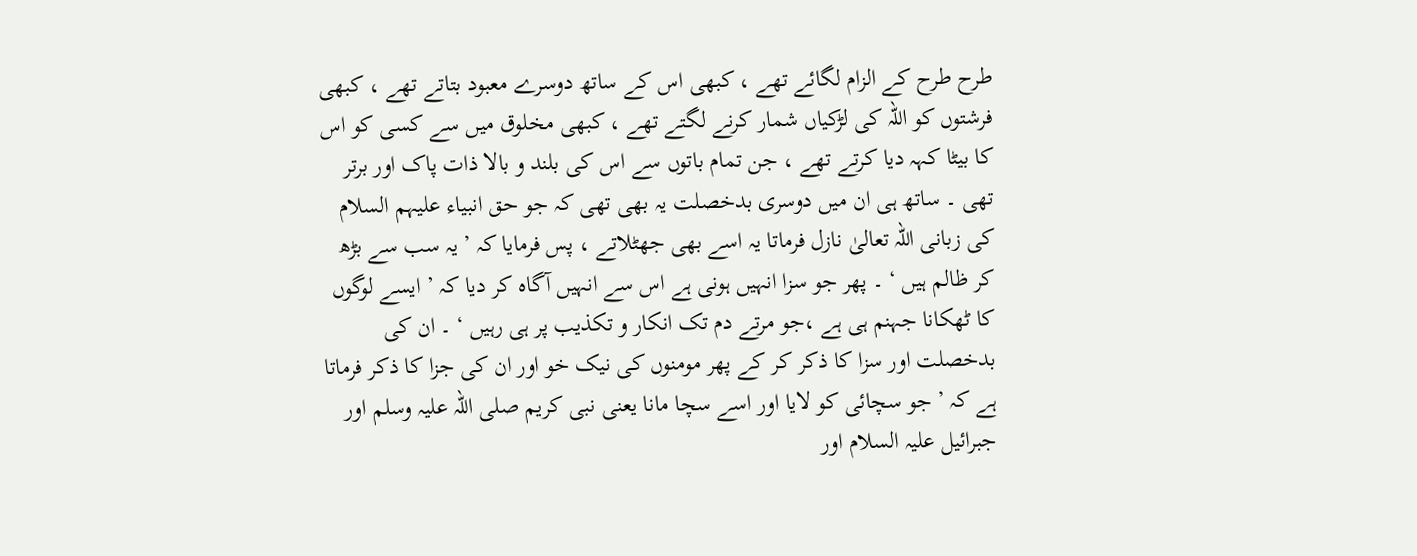طرح طرح کے الزام لگائے تھے ، کبھی اس کے ساتھ دوسرے معبود بتاتے تھے ، کبھی فرشتوں کو اللہ کی لڑکیاں شمار کرنے لگتے تھے ، کبھی مخلوق میں سے کسی کو اس کا بیٹا کہہ دیا کرتے تھے ، جن تمام باتوں سے اس کی بلند و بالا ذات پاک اور برتر تھی ۔ ساتھ ہی ان میں دوسری بدخصلت یہ بھی تھی کہ جو حق انبیاء علیہم السلام کی زبانی اللہ تعالیٰ نازل فرماتا یہ اسے بھی جھٹلاتے ، پس فرمایا کہ ’ یہ سب سے بڑھ کر ظالم ہیں ‘ ۔ پھر جو سزا انہیں ہونی ہے اس سے انہیں آگاہ کر دیا کہ ’ ایسے لوگوں کا ٹھکانا جہنم ہی ہے ،جو مرتے دم تک انکار و تکذیب پر ہی رہیں ‘ ۔ ان کی بدخصلت اور سزا کا ذکر کر کے پھر مومنوں کی نیک خو اور ان کی جزا کا ذکر فرماتا ہے کہ ’ جو سچائی کو لایا اور اسے سچا مانا یعنی نبی کریم صلی اللہ علیہ وسلم اور جبرائیل علیہ السلام اور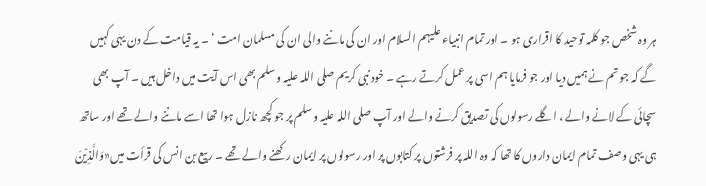ہر وہ شخص جو کلمہ توحید کا اقراری ہو ۔ اور تمام انبیاء علیہم السلام اور ان کی ماننے والی ان کی مسلمان امت ‘ ۔ یہ قیامت کے دن یہی کہیں گے کہ جو تم نے ہمیں دیا اور جو فرمایا ہم اسی پر عمل کرتے رہے ۔ خود نبی کریم صلی اللہ علیہ وسلم بھی اس آیت میں داخل ہیں ۔ آپ بھی سچائی کے لانے والے ، اگلے رسولوں کی تصدیق کرنے والے اور آپ صلی اللہ علیہ وسلم پر جو کچھ نازل ہوا تھا اسے ماننے والے تھے اور ساتھ ہی یہی وصف تمام ایمان داروں کا تھا کہ وہ اللہ پر فرشتوں پر کتابوں پر اور رسولوں پر ایمان رکھنے والے تھے ۔ ربیع بن انس کی قرأت میں«وَالَّذِیْنَ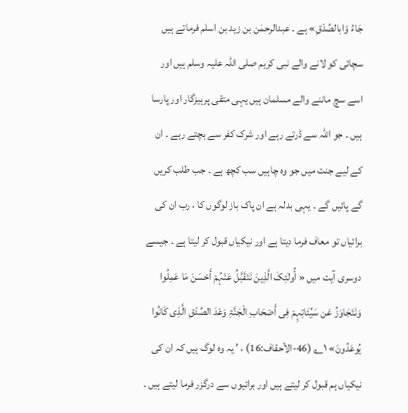جَاءُ وْابالصِّدْقِ» ہے ۔ عبدالرحمٰن بن زید بن اسلم فرماتے ہیں سچائی کو لانے والے نبی کریم صلی اللہ علیہ وسلم ہیں اور اسے سچ ماننے والے مسلمان ہیں یہی متقی پرہیزگار اور پارسا ہیں ۔ جو اللہ سے ڈرتے رہے اور شرک کفر سے بچتے رہے ۔ ان کے لیے جنت میں جو وہ چاہیں سب کچھ ہے ۔ جب طلب کریں گے پائیں گے ۔ یہی بدلہ ہے ان پاک باز لوگوں کا ، رب ان کی برائیاں تو معاف فرما دیتا ہے اور نیکیاں قبول کر لیتا ہے ۔ جیسے دوسری آیت میں « أُولٰئِکَ الَّذِینَ نَتَقَبَّلُ عَنْہُمْ أَحْسَنَ مَا عَمِلُوا وَنَتَجَاوَزُ عَن سَیِّئَاتِہِمْ فِی أَصْحَابِ الْجَنَّۃِ وَعْدَ الصِّدْقِ الَّذِی کَانُوا یُوعَدُونَ» ۱؎ (46-الأحقاف:16) ، ’ یہ وہ لوگ ہیں کہ ان کی نیکیاں ہم قبول کر لیتے ہیں اور برائیوں سے درگزر فرما لیتے ہیں ۔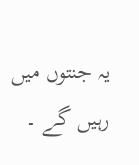یہ جنتوں میں رہیں گے ۔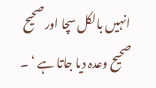انہیں بالکل سچا اور صحیح صحیح وعدہ دیا جاتا ہے ‘ ۔